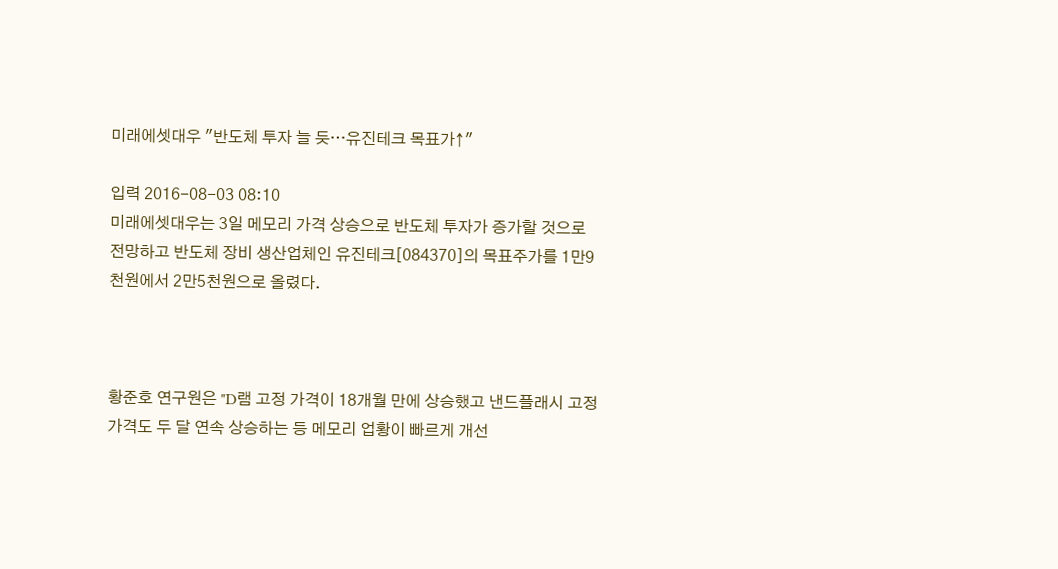미래에셋대우 "반도체 투자 늘 듯…유진테크 목표가↑"

입력 2016-08-03 08:10
미래에셋대우는 3일 메모리 가격 상승으로 반도체 투자가 증가할 것으로 전망하고 반도체 장비 생산업체인 유진테크[084370]의 목표주가를 1만9천원에서 2만5천원으로 올렸다.



황준호 연구원은 "D램 고정 가격이 18개월 만에 상승했고 낸드플래시 고정 가격도 두 달 연속 상승하는 등 메모리 업황이 빠르게 개선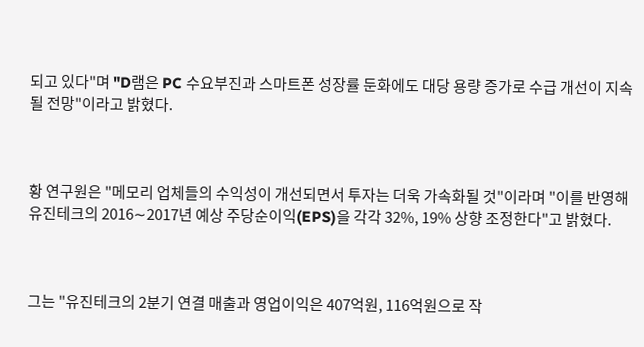되고 있다"며 "D램은 PC 수요부진과 스마트폰 성장률 둔화에도 대당 용량 증가로 수급 개선이 지속될 전망"이라고 밝혔다.



황 연구원은 "메모리 업체들의 수익성이 개선되면서 투자는 더욱 가속화될 것"이라며 "이를 반영해 유진테크의 2016∼2017년 예상 주당순이익(EPS)을 각각 32%, 19% 상향 조정한다"고 밝혔다.



그는 "유진테크의 2분기 연결 매출과 영업이익은 407억원, 116억원으로 작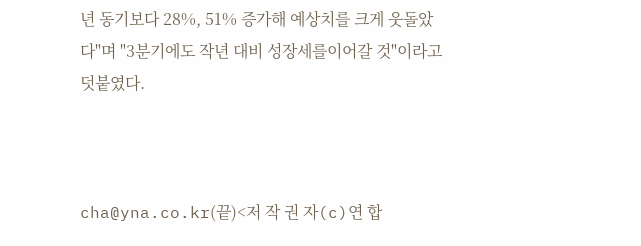년 동기보다 28%, 51% 증가해 예상치를 크게 웃돌았다"며 "3분기에도 작년 대비 성장세를이어갈 것"이라고 덧붙였다.



cha@yna.co.kr(끝)<저 작 권 자(c)연 합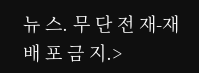뉴 스. 무 단 전 재-재 배 포 금 지.>